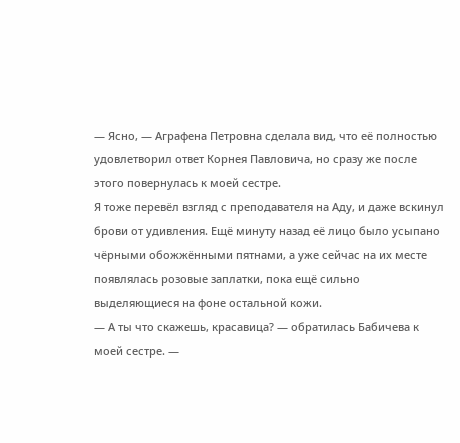— Ясно, — Аграфена Петровна сделала вид, что её полностью удовлетворил ответ Корнея Павловича, но сразу же после этого повернулась к моей сестре.
Я тоже перевёл взгляд с преподавателя на Аду, и даже вскинул брови от удивления. Ещё минуту назад её лицо было усыпано чёрными обожжёнными пятнами, а уже сейчас на их месте появлялась розовые заплатки, пока ещё сильно выделяющиеся на фоне остальной кожи.
— А ты что скажешь, красавица? — обратилась Бабичева к моей сестре. —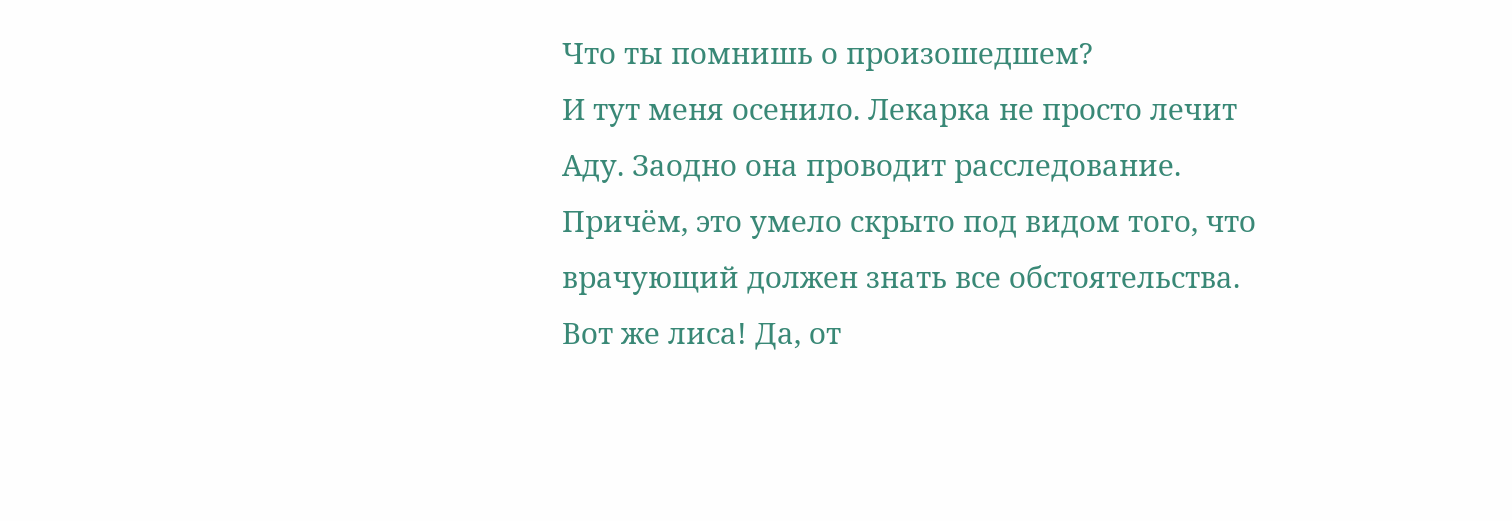Что ты помнишь о произошедшем?
И тут меня осенило. Лекарка не просто лечит Аду. Заодно она проводит расследование. Причём, это умело скрыто под видом того, что врачующий должен знать все обстоятельства. Вот же лиса! Да, от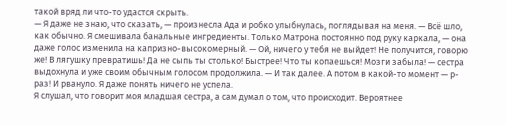такой вряд ли что-то удастся скрыть.
— Я даже не знаю, что сказать, — произнесла Ада и робко улыбнулась, поглядывая на меня. — Всё шло, как обычно. Я смешивала банальные ингредиенты. Только Матрона постоянно под руку каркала, — она даже голос изменила на капризно-высокомерный. — Ой, ничего у тебя не выйдет! Не получится, говорю же! В лягушку превратишь! Да не сыпь ты столько! Быстрее! Что ты копаешься! Мозги забыла! — сестра выдохнула и уже своим обычным голосом продолжила. — И так далее. А потом в какой-то момент — р-раз! И рвануло. Я даже понять ничего не успела.
Я слушал, что говорит моя младшая сестра, а сам думал о том, что происходит. Вероятнее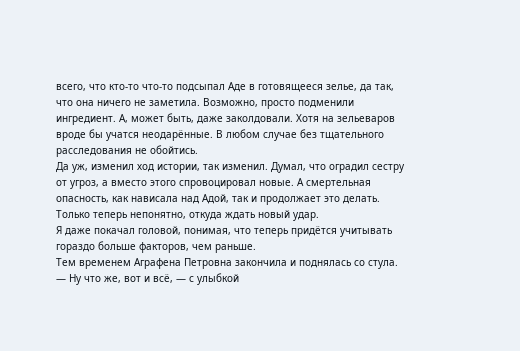всего, что кто-то что-то подсыпал Аде в готовящееся зелье, да так, что она ничего не заметила. Возможно, просто подменили ингредиент. А, может быть, даже заколдовали. Хотя на зельеваров вроде бы учатся неодарённые. В любом случае без тщательного расследования не обойтись.
Да уж, изменил ход истории, так изменил. Думал, что оградил сестру от угроз, а вместо этого спровоцировал новые. А смертельная опасность, как нависала над Адой, так и продолжает это делать. Только теперь непонятно, откуда ждать новый удар.
Я даже покачал головой, понимая, что теперь придётся учитывать гораздо больше факторов, чем раньше.
Тем временем Аграфена Петровна закончила и поднялась со стула.
— Ну что же, вот и всё, — с улыбкой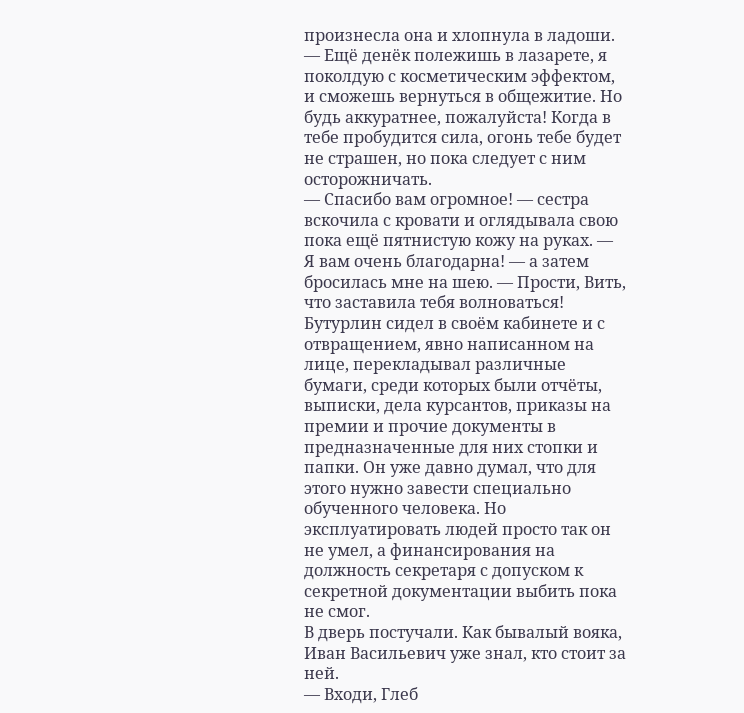произнесла она и хлопнула в ладоши. — Ещё денёк полежишь в лазарете, я поколдую с косметическим эффектом, и сможешь вернуться в общежитие. Но будь аккуратнее, пожалуйста! Когда в тебе пробудится сила, огонь тебе будет не страшен, но пока следует с ним осторожничать.
— Спасибо вам огромное! — сестра вскочила с кровати и оглядывала свою пока ещё пятнистую кожу на руках. — Я вам очень благодарна! — а затем бросилась мне на шею. — Прости, Вить, что заставила тебя волноваться!
Бутурлин сидел в своём кабинете и с отвращением, явно написанном на лице, перекладывал различные бумаги, среди которых были отчёты, выписки, дела курсантов, приказы на премии и прочие документы в предназначенные для них стопки и папки. Он уже давно думал, что для этого нужно завести специально обученного человека. Но эксплуатировать людей просто так он не умел, а финансирования на должность секретаря с допуском к секретной документации выбить пока не смог.
В дверь постучали. Как бывалый вояка, Иван Васильевич уже знал, кто стоит за ней.
— Входи, Глеб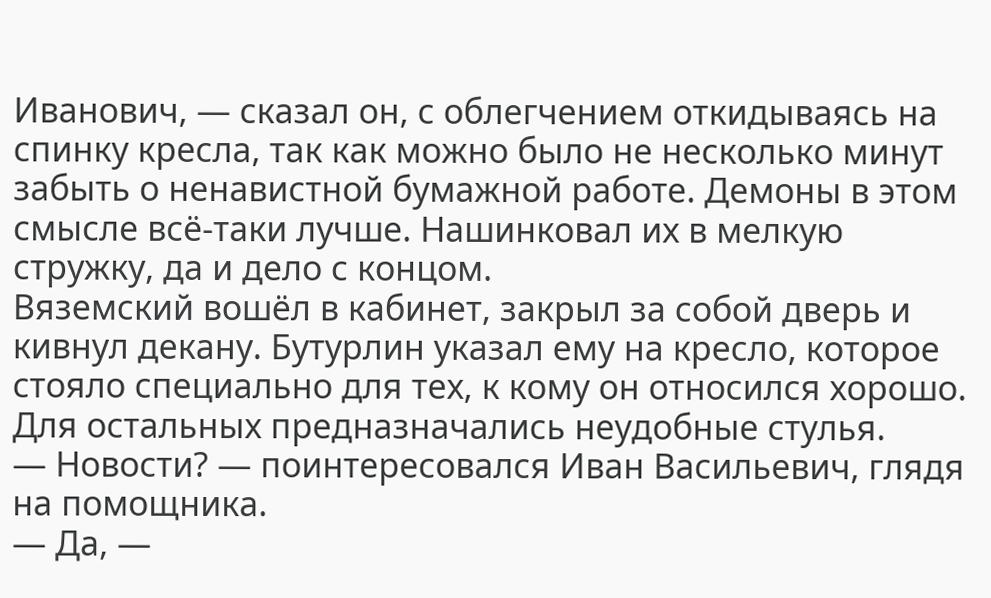Иванович, — сказал он, с облегчением откидываясь на спинку кресла, так как можно было не несколько минут забыть о ненавистной бумажной работе. Демоны в этом смысле всё-таки лучше. Нашинковал их в мелкую стружку, да и дело с концом.
Вяземский вошёл в кабинет, закрыл за собой дверь и кивнул декану. Бутурлин указал ему на кресло, которое стояло специально для тех, к кому он относился хорошо. Для остальных предназначались неудобные стулья.
— Новости? — поинтересовался Иван Васильевич, глядя на помощника.
— Да, —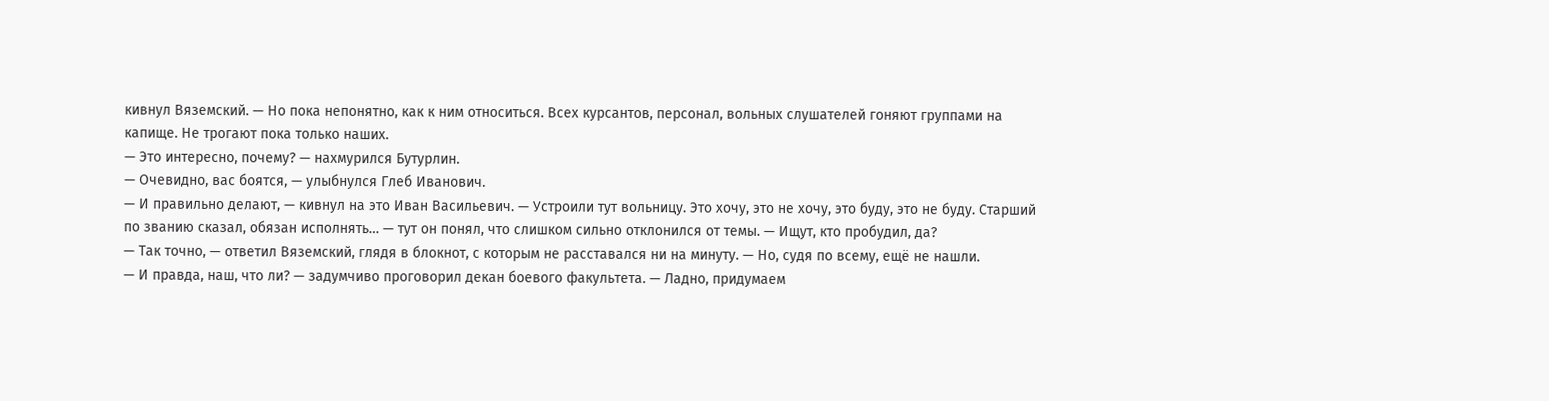кивнул Вяземский. — Но пока непонятно, как к ним относиться. Всех курсантов, персонал, вольных слушателей гоняют группами на капище. Не трогают пока только наших.
— Это интересно, почему? — нахмурился Бутурлин.
— Очевидно, вас боятся, — улыбнулся Глеб Иванович.
— И правильно делают, — кивнул на это Иван Васильевич. — Устроили тут вольницу. Это хочу, это не хочу, это буду, это не буду. Старший по званию сказал, обязан исполнять… — тут он понял, что слишком сильно отклонился от темы. — Ищут, кто пробудил, да?
— Так точно, — ответил Вяземский, глядя в блокнот, с которым не расставался ни на минуту. — Но, судя по всему, ещё не нашли.
— И правда, наш, что ли? — задумчиво проговорил декан боевого факультета. — Ладно, придумаем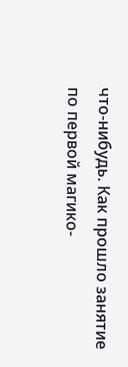что-нибудь. Как прошло занятие по первой магико-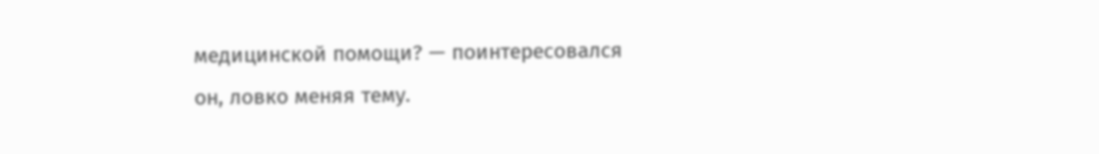медицинской помощи? — поинтересовался он, ловко меняя тему.